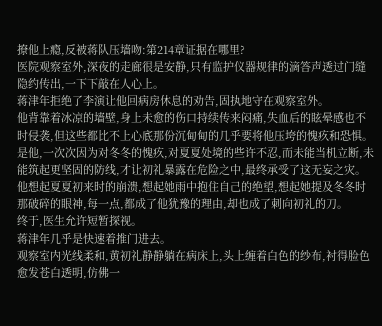撩他上瘾,反被蒋队压墙吻:第214章证据在哪里?
医院观察室外,深夜的走廊很是安静,只有监护仪器规律的滴答声透过门缝隐约传出,一下下敲在人心上。
蒋津年拒绝了李演让他回病房休息的劝告,固执地守在观察室外。
他背靠着冰凉的墙壁,身上未愈的伤口持续传来闷痛,失血后的眩晕感也不时侵袭,但这些都比不上心底那份沉甸甸的几乎要将他压垮的愧疚和恐惧。
是他,一次次因为对冬冬的愧疚,对夏夏处境的些许不忍,而未能当机立断,未能筑起更坚固的防线,才让初礼暴露在危险之中,最终承受了这无妄之灾。
他想起夏夏初来时的崩溃,想起她雨中抱住自己的绝望,想起她提及冬冬时那破碎的眼神,每一点,都成了他犹豫的理由,却也成了刺向初礼的刀。
终于,医生允许短暂探视。
蒋津年几乎是快速着推门进去。
观察室内光线柔和,黄初礼静静躺在病床上,头上缠着白色的纱布,衬得脸色愈发苍白透明,仿佛一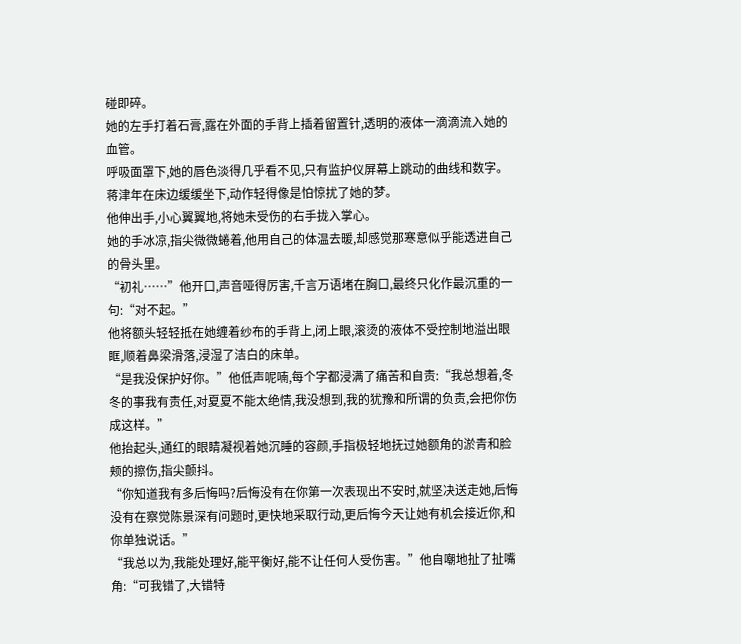碰即碎。
她的左手打着石膏,露在外面的手背上插着留置针,透明的液体一滴滴流入她的血管。
呼吸面罩下,她的唇色淡得几乎看不见,只有监护仪屏幕上跳动的曲线和数字。
蒋津年在床边缓缓坐下,动作轻得像是怕惊扰了她的梦。
他伸出手,小心翼翼地,将她未受伤的右手拢入掌心。
她的手冰凉,指尖微微蜷着,他用自己的体温去暖,却感觉那寒意似乎能透进自己的骨头里。
“初礼……”他开口,声音哑得厉害,千言万语堵在胸口,最终只化作最沉重的一句:“对不起。”
他将额头轻轻抵在她缠着纱布的手背上,闭上眼,滚烫的液体不受控制地溢出眼眶,顺着鼻梁滑落,浸湿了洁白的床单。
“是我没保护好你。”他低声呢喃,每个字都浸满了痛苦和自责:“我总想着,冬冬的事我有责任,对夏夏不能太绝情,我没想到,我的犹豫和所谓的负责,会把你伤成这样。”
他抬起头,通红的眼睛凝视着她沉睡的容颜,手指极轻地抚过她额角的淤青和脸颊的擦伤,指尖颤抖。
“你知道我有多后悔吗?后悔没有在你第一次表现出不安时,就坚决送走她,后悔没有在察觉陈景深有问题时,更快地采取行动,更后悔今天让她有机会接近你,和你单独说话。”
“我总以为,我能处理好,能平衡好,能不让任何人受伤害。”他自嘲地扯了扯嘴角:“可我错了,大错特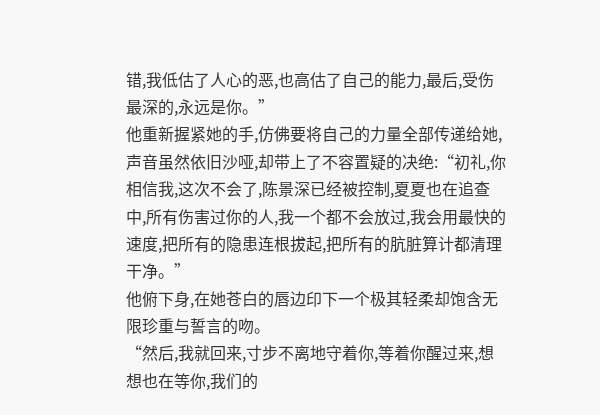错,我低估了人心的恶,也高估了自己的能力,最后,受伤最深的,永远是你。”
他重新握紧她的手,仿佛要将自己的力量全部传递给她,声音虽然依旧沙哑,却带上了不容置疑的决绝:“初礼,你相信我,这次不会了,陈景深已经被控制,夏夏也在追查中,所有伤害过你的人,我一个都不会放过,我会用最快的速度,把所有的隐患连根拔起,把所有的肮脏算计都清理干净。”
他俯下身,在她苍白的唇边印下一个极其轻柔却饱含无限珍重与誓言的吻。
“然后,我就回来,寸步不离地守着你,等着你醒过来,想想也在等你,我们的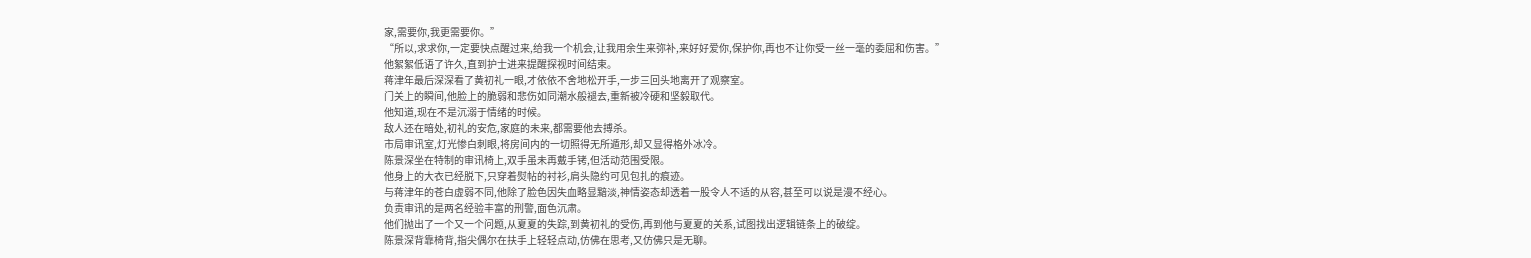家,需要你,我更需要你。”
“所以,求求你,一定要快点醒过来,给我一个机会,让我用余生来弥补,来好好爱你,保护你,再也不让你受一丝一毫的委屈和伤害。”
他絮絮低语了许久,直到护士进来提醒探视时间结束。
蒋津年最后深深看了黄初礼一眼,才依依不舍地松开手,一步三回头地离开了观察室。
门关上的瞬间,他脸上的脆弱和悲伤如同潮水般褪去,重新被冷硬和坚毅取代。
他知道,现在不是沉溺于情绪的时候。
敌人还在暗处,初礼的安危,家庭的未来,都需要他去搏杀。
市局审讯室,灯光惨白刺眼,将房间内的一切照得无所遁形,却又显得格外冰冷。
陈景深坐在特制的审讯椅上,双手虽未再戴手铐,但活动范围受限。
他身上的大衣已经脱下,只穿着熨帖的衬衫,肩头隐约可见包扎的痕迹。
与蒋津年的苍白虚弱不同,他除了脸色因失血略显黯淡,神情姿态却透着一股令人不适的从容,甚至可以说是漫不经心。
负责审讯的是两名经验丰富的刑警,面色沉肃。
他们抛出了一个又一个问题,从夏夏的失踪,到黄初礼的受伤,再到他与夏夏的关系,试图找出逻辑链条上的破绽。
陈景深背靠椅背,指尖偶尔在扶手上轻轻点动,仿佛在思考,又仿佛只是无聊。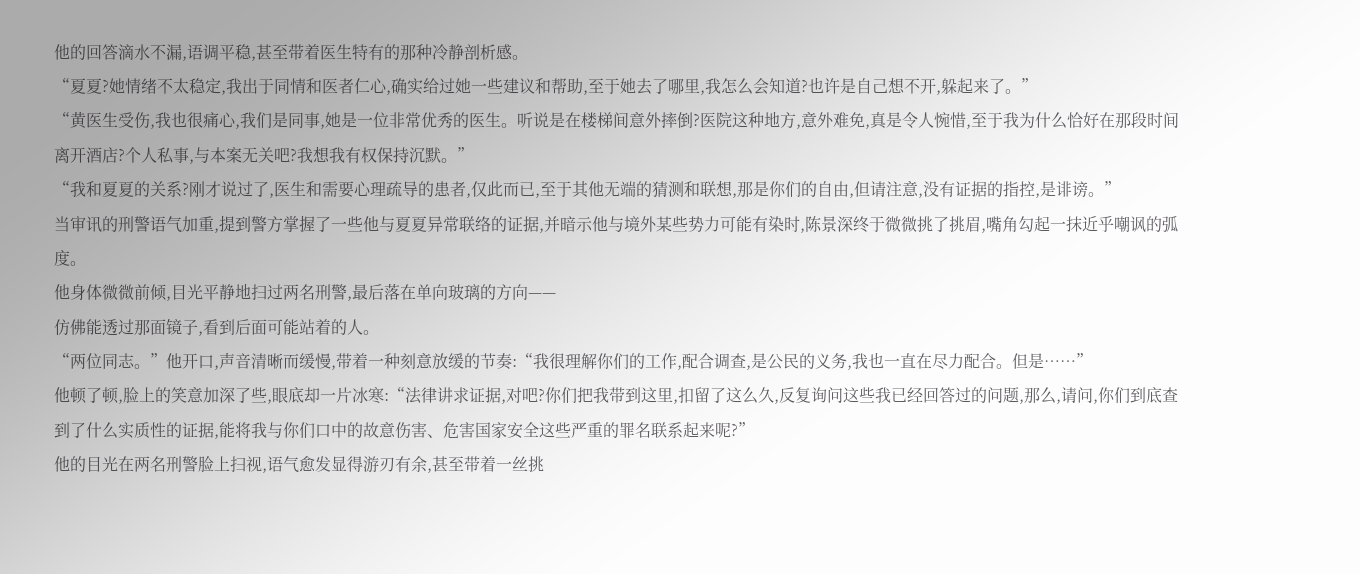他的回答滴水不漏,语调平稳,甚至带着医生特有的那种冷静剖析感。
“夏夏?她情绪不太稳定,我出于同情和医者仁心,确实给过她一些建议和帮助,至于她去了哪里,我怎么会知道?也许是自己想不开,躲起来了。”
“黄医生受伤,我也很痛心,我们是同事,她是一位非常优秀的医生。听说是在楼梯间意外摔倒?医院这种地方,意外难免,真是令人惋惜,至于我为什么恰好在那段时间离开酒店?个人私事,与本案无关吧?我想我有权保持沉默。”
“我和夏夏的关系?刚才说过了,医生和需要心理疏导的患者,仅此而已,至于其他无端的猜测和联想,那是你们的自由,但请注意,没有证据的指控,是诽谤。”
当审讯的刑警语气加重,提到警方掌握了一些他与夏夏异常联络的证据,并暗示他与境外某些势力可能有染时,陈景深终于微微挑了挑眉,嘴角勾起一抹近乎嘲讽的弧度。
他身体微微前倾,目光平静地扫过两名刑警,最后落在单向玻璃的方向——
仿佛能透过那面镜子,看到后面可能站着的人。
“两位同志。”他开口,声音清晰而缓慢,带着一种刻意放缓的节奏:“我很理解你们的工作,配合调查,是公民的义务,我也一直在尽力配合。但是……”
他顿了顿,脸上的笑意加深了些,眼底却一片冰寒:“法律讲求证据,对吧?你们把我带到这里,扣留了这么久,反复询问这些我已经回答过的问题,那么,请问,你们到底查到了什么实质性的证据,能将我与你们口中的故意伤害、危害国家安全这些严重的罪名联系起来呢?”
他的目光在两名刑警脸上扫视,语气愈发显得游刃有余,甚至带着一丝挑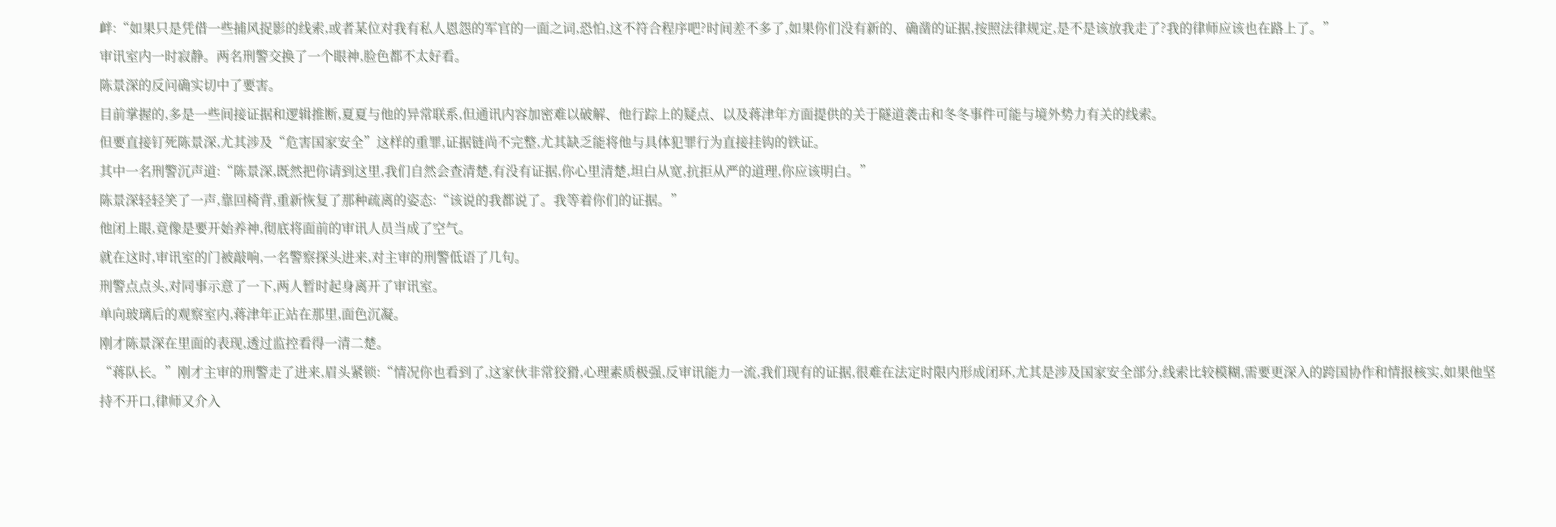衅:“如果只是凭借一些捕风捉影的线索,或者某位对我有私人恩怨的军官的一面之词,恐怕,这不符合程序吧?时间差不多了,如果你们没有新的、确凿的证据,按照法律规定,是不是该放我走了?我的律师应该也在路上了。”
审讯室内一时寂静。两名刑警交换了一个眼神,脸色都不太好看。
陈景深的反问确实切中了要害。
目前掌握的,多是一些间接证据和逻辑推断,夏夏与他的异常联系,但通讯内容加密难以破解、他行踪上的疑点、以及蒋津年方面提供的关于隧道袭击和冬冬事件可能与境外势力有关的线索。
但要直接钉死陈景深,尤其涉及“危害国家安全”这样的重罪,证据链尚不完整,尤其缺乏能将他与具体犯罪行为直接挂钩的铁证。
其中一名刑警沉声道:“陈景深,既然把你请到这里,我们自然会查清楚,有没有证据,你心里清楚,坦白从宽,抗拒从严的道理,你应该明白。”
陈景深轻轻笑了一声,靠回椅背,重新恢复了那种疏离的姿态:“该说的我都说了。我等着你们的证据。”
他闭上眼,竟像是要开始养神,彻底将面前的审讯人员当成了空气。
就在这时,审讯室的门被敲响,一名警察探头进来,对主审的刑警低语了几句。
刑警点点头,对同事示意了一下,两人暂时起身离开了审讯室。
单向玻璃后的观察室内,蒋津年正站在那里,面色沉凝。
刚才陈景深在里面的表现,透过监控看得一清二楚。
“蒋队长。”刚才主审的刑警走了进来,眉头紧锁:“情况你也看到了,这家伙非常狡猾,心理素质极强,反审讯能力一流,我们现有的证据,很难在法定时限内形成闭环,尤其是涉及国家安全部分,线索比较模糊,需要更深入的跨国协作和情报核实,如果他坚持不开口,律师又介入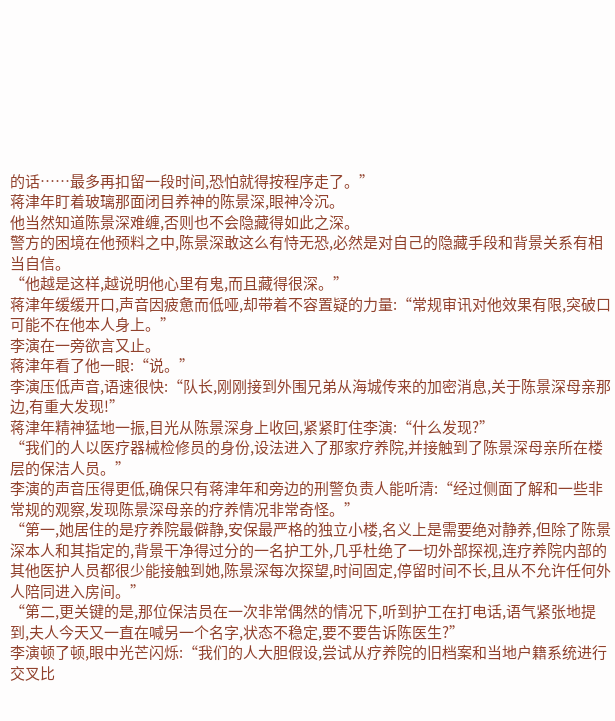的话……最多再扣留一段时间,恐怕就得按程序走了。”
蒋津年盯着玻璃那面闭目养神的陈景深,眼神冷沉。
他当然知道陈景深难缠,否则也不会隐藏得如此之深。
警方的困境在他预料之中,陈景深敢这么有恃无恐,必然是对自己的隐藏手段和背景关系有相当自信。
“他越是这样,越说明他心里有鬼,而且藏得很深。”
蒋津年缓缓开口,声音因疲惫而低哑,却带着不容置疑的力量:“常规审讯对他效果有限,突破口可能不在他本人身上。”
李演在一旁欲言又止。
蒋津年看了他一眼:“说。”
李演压低声音,语速很快:“队长,刚刚接到外围兄弟从海城传来的加密消息,关于陈景深母亲那边,有重大发现!”
蒋津年精神猛地一振,目光从陈景深身上收回,紧紧盯住李演:“什么发现?”
“我们的人以医疗器械检修员的身份,设法进入了那家疗养院,并接触到了陈景深母亲所在楼层的保洁人员。”
李演的声音压得更低,确保只有蒋津年和旁边的刑警负责人能听清:“经过侧面了解和一些非常规的观察,发现陈景深母亲的疗养情况非常奇怪。”
“第一,她居住的是疗养院最僻静,安保最严格的独立小楼,名义上是需要绝对静养,但除了陈景深本人和其指定的,背景干净得过分的一名护工外,几乎杜绝了一切外部探视,连疗养院内部的其他医护人员都很少能接触到她,陈景深每次探望,时间固定,停留时间不长,且从不允许任何外人陪同进入房间。”
“第二,更关键的是,那位保洁员在一次非常偶然的情况下,听到护工在打电话,语气紧张地提到,夫人今天又一直在喊另一个名字,状态不稳定,要不要告诉陈医生?”
李演顿了顿,眼中光芒闪烁:“我们的人大胆假设,尝试从疗养院的旧档案和当地户籍系统进行交叉比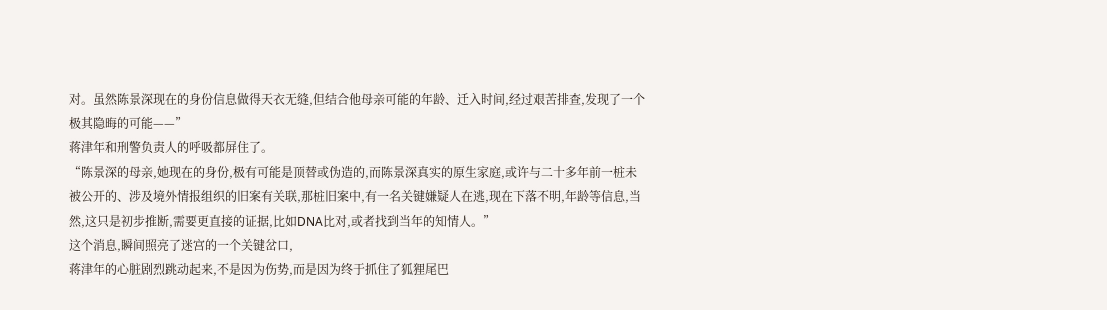对。虽然陈景深现在的身份信息做得天衣无缝,但结合他母亲可能的年龄、迁入时间,经过艰苦排查,发现了一个极其隐晦的可能——”
蒋津年和刑警负责人的呼吸都屏住了。
“陈景深的母亲,她现在的身份,极有可能是顶替或伪造的,而陈景深真实的原生家庭,或许与二十多年前一桩未被公开的、涉及境外情报组织的旧案有关联,那桩旧案中,有一名关键嫌疑人在逃,现在下落不明,年龄等信息,当然,这只是初步推断,需要更直接的证据,比如DNA比对,或者找到当年的知情人。”
这个消息,瞬间照亮了迷宫的一个关键岔口,
蒋津年的心脏剧烈跳动起来,不是因为伤势,而是因为终于抓住了狐狸尾巴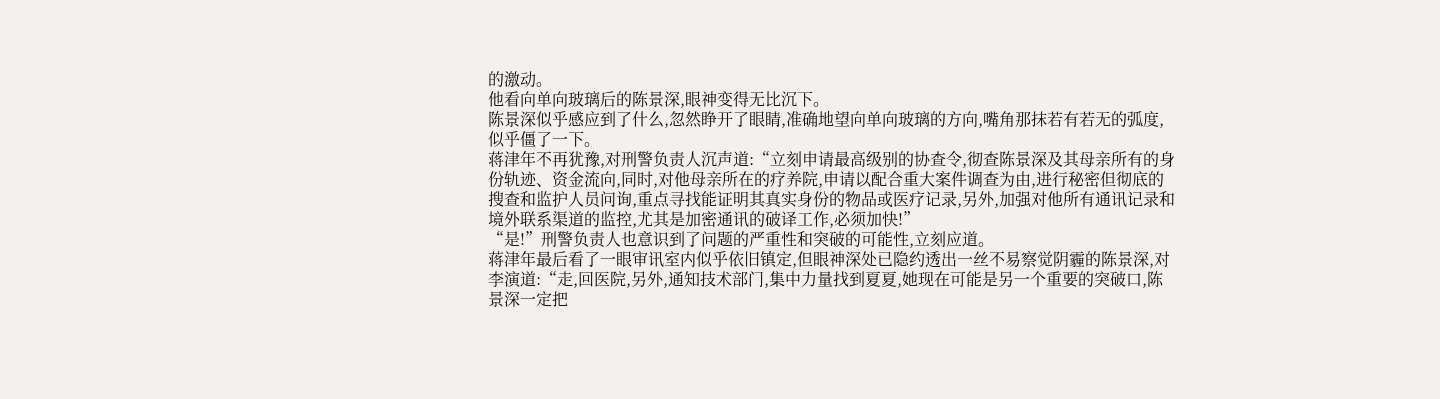的激动。
他看向单向玻璃后的陈景深,眼神变得无比沉下。
陈景深似乎感应到了什么,忽然睁开了眼睛,准确地望向单向玻璃的方向,嘴角那抹若有若无的弧度,似乎僵了一下。
蒋津年不再犹豫,对刑警负责人沉声道:“立刻申请最高级别的协查令,彻查陈景深及其母亲所有的身份轨迹、资金流向,同时,对他母亲所在的疗养院,申请以配合重大案件调查为由,进行秘密但彻底的搜查和监护人员问询,重点寻找能证明其真实身份的物品或医疗记录,另外,加强对他所有通讯记录和境外联系渠道的监控,尤其是加密通讯的破译工作,必须加快!”
“是!”刑警负责人也意识到了问题的严重性和突破的可能性,立刻应道。
蒋津年最后看了一眼审讯室内似乎依旧镇定,但眼神深处已隐约透出一丝不易察觉阴霾的陈景深,对李演道:“走,回医院,另外,通知技术部门,集中力量找到夏夏,她现在可能是另一个重要的突破口,陈景深一定把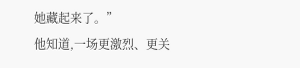她藏起来了。”
他知道,一场更激烈、更关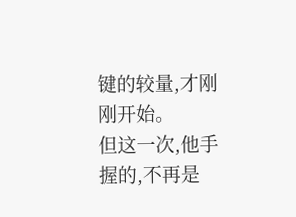键的较量,才刚刚开始。
但这一次,他手握的,不再是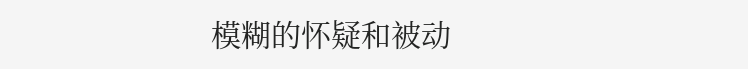模糊的怀疑和被动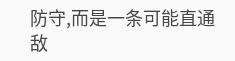防守,而是一条可能直通敌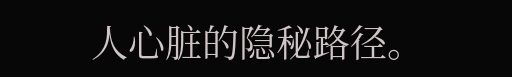人心脏的隐秘路径。